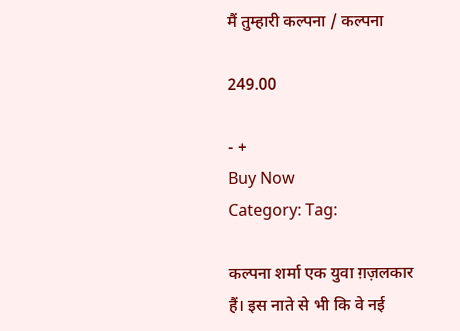मैं तुम्हारी कल्पना / कल्पना

249.00

- +
Buy Now
Category: Tag:

कल्पना शर्मा एक युवा ग़ज़लकार हैं। इस नाते से भी कि वे नई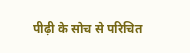पीढ़ी के सोच से परिचित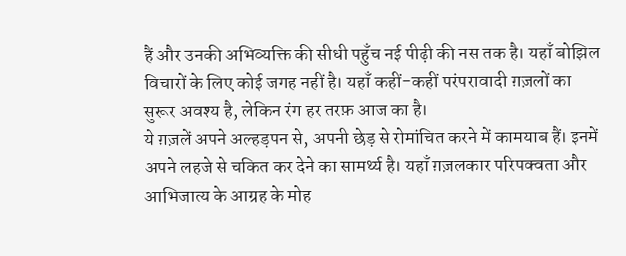हैं और उनकी अभिव्यक्ति की सीधी पहुँच नई पीढ़ी की नस तक है। यहाँ बोझिल विचारों के लिए कोई जगह नहीं है। यहाँ कहीं-कहीं परंपरावादी ग़ज़लों का सुरूर अवश्य है, लेकिन रंग हर तरफ़ आज का है।
ये ग़ज़लें अपने अल्हड़पन से, अपनी छेड़ से रोमांचित करने में कामयाब हैं। इनमें अपने लहजे से चकित कर देने का सामर्थ्य है। यहाँ ग़ज़लकार परिपक्वता और आभिजात्य के आग्रह के मोह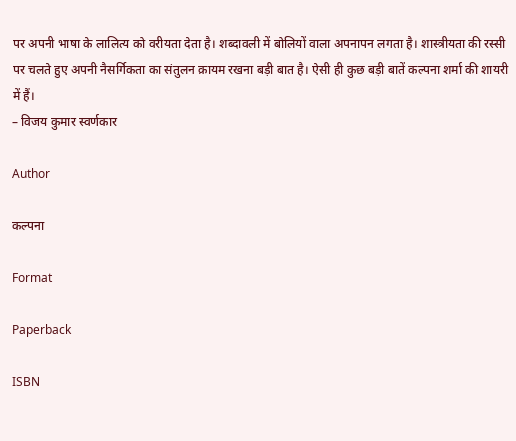पर अपनी भाषा के लालित्य को वरीयता देता है। शब्दावली में बोलियों वाला अपनापन लगता है। शास्त्रीयता की रस्सी पर चलते हुए अपनी नैसर्गिकता का संतुलन क़ायम रखना बड़ी बात है। ऐसी ही कुछ बड़ी बातें कल्पना शर्मा की शायरी में हैं।
– विजय कुमार स्वर्णकार

Author

कल्पना

Format

Paperback

ISBN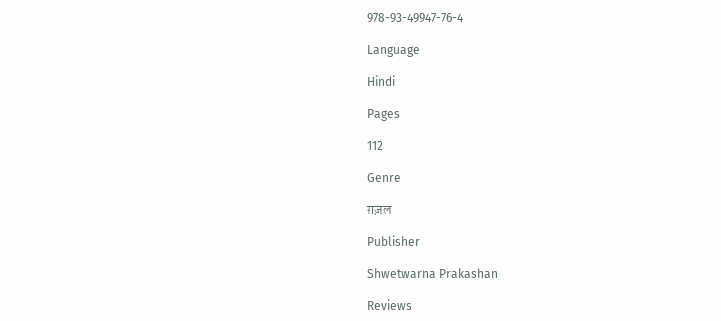978-93-49947-76-4

Language

Hindi

Pages

112

Genre

ग़ज़ल

Publisher

Shwetwarna Prakashan

Reviews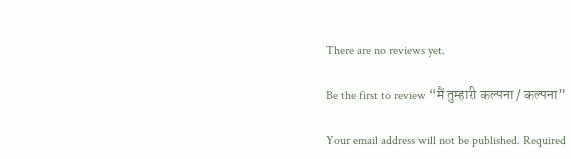There are no reviews yet.

Be the first to review “मैं तुम्हारी कल्पना / कल्पना”

Your email address will not be published. Required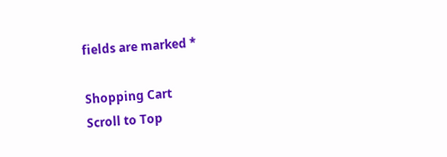fields are marked *

Shopping Cart
Scroll to Top